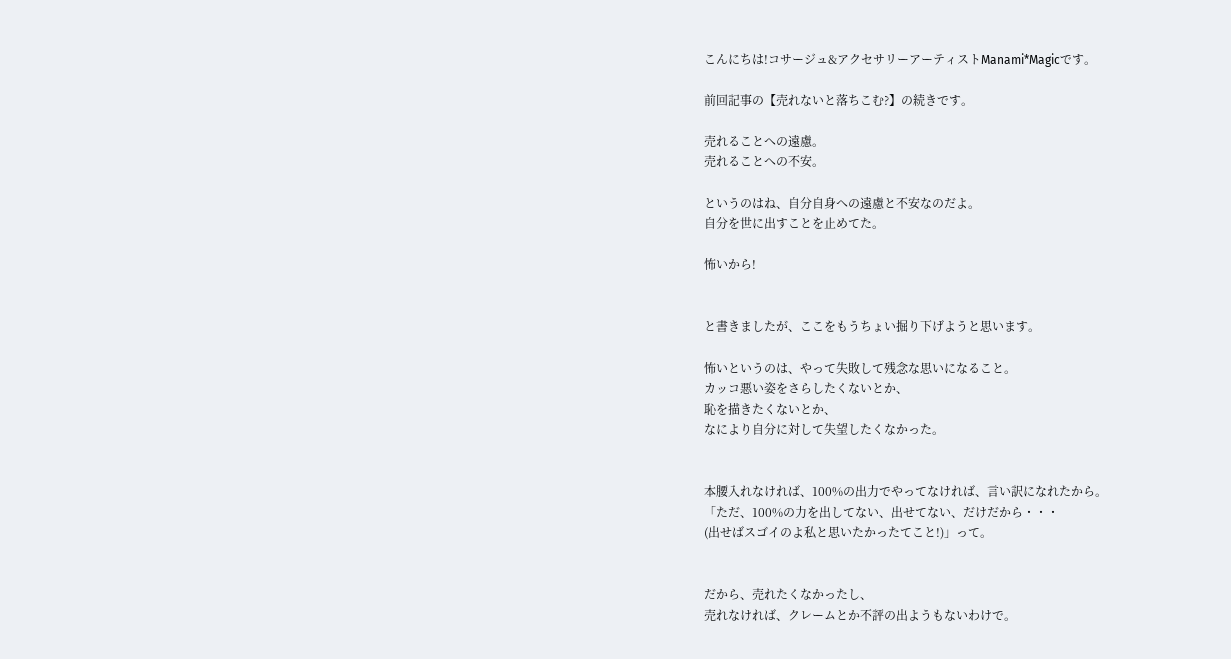こんにちは!コサージュ&アクセサリーアーティストManami*Magicです。

前回記事の【売れないと落ちこむ?】の続きです。

売れることへの遠慮。
売れることへの不安。

というのはね、自分自身への遠慮と不安なのだよ。
自分を世に出すことを止めてた。

怖いから!


と書きましたが、ここをもうちょい掘り下げようと思います。

怖いというのは、やって失敗して残念な思いになること。
カッコ悪い姿をさらしたくないとか、
恥を描きたくないとか、
なにより自分に対して失望したくなかった。


本腰入れなければ、100%の出力でやってなければ、言い訳になれたから。
「ただ、100%の力を出してない、出せてない、だけだから・・・
(出せばスゴイのよ私と思いたかったてこと!)」って。


だから、売れたくなかったし、
売れなければ、クレームとか不評の出ようもないわけで。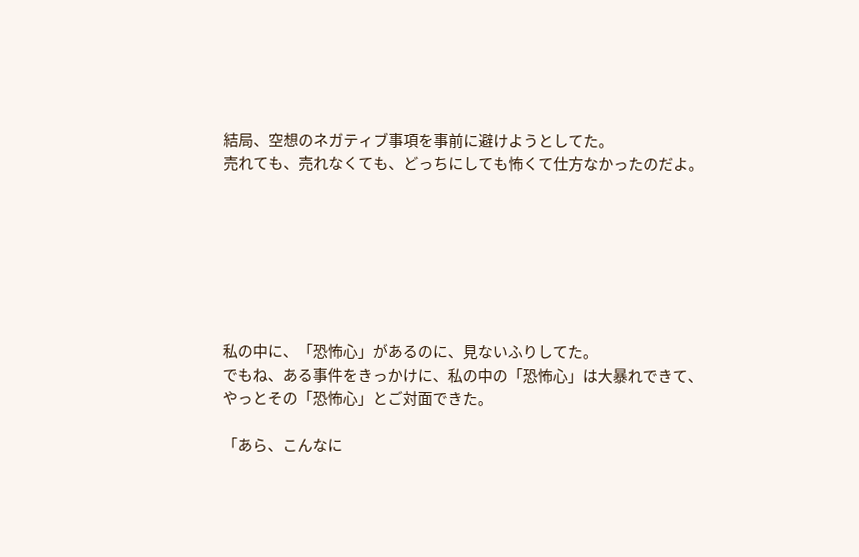結局、空想のネガティブ事項を事前に避けようとしてた。
売れても、売れなくても、どっちにしても怖くて仕方なかったのだよ。







私の中に、「恐怖心」があるのに、見ないふりしてた。
でもね、ある事件をきっかけに、私の中の「恐怖心」は大暴れできて、
やっとその「恐怖心」とご対面できた。

「あら、こんなに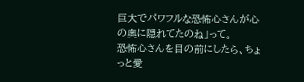巨大でパワフルな恐怖心さんが心の奥に隠れてたのね」って。
恐怖心さんを目の前にしたら、ちょっと愛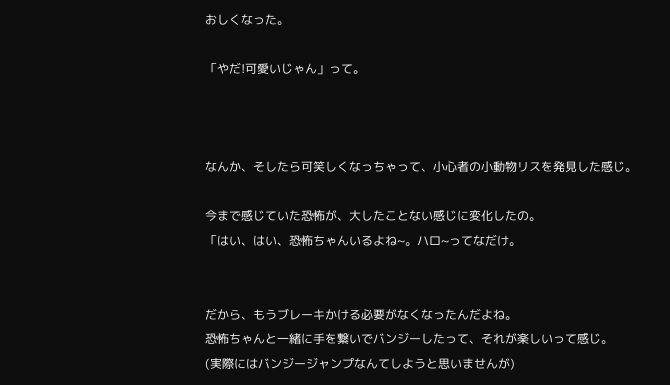おしくなった。

「やだ!可愛いじゃん」って。



なんか、そしたら可笑しくなっちゃって、小心者の小動物リスを発見した感じ。

今まで感じていた恐怖が、大したことない感じに変化したの。
「はい、はい、恐怖ちゃんいるよね~。ハロ~ってなだけ。


だから、もうブレーキかける必要がなくなったんだよね。
恐怖ちゃんと一緒に手を繋いでバンジーしたって、それが楽しいって感じ。
(実際にはバンジージャンプなんてしようと思いませんが)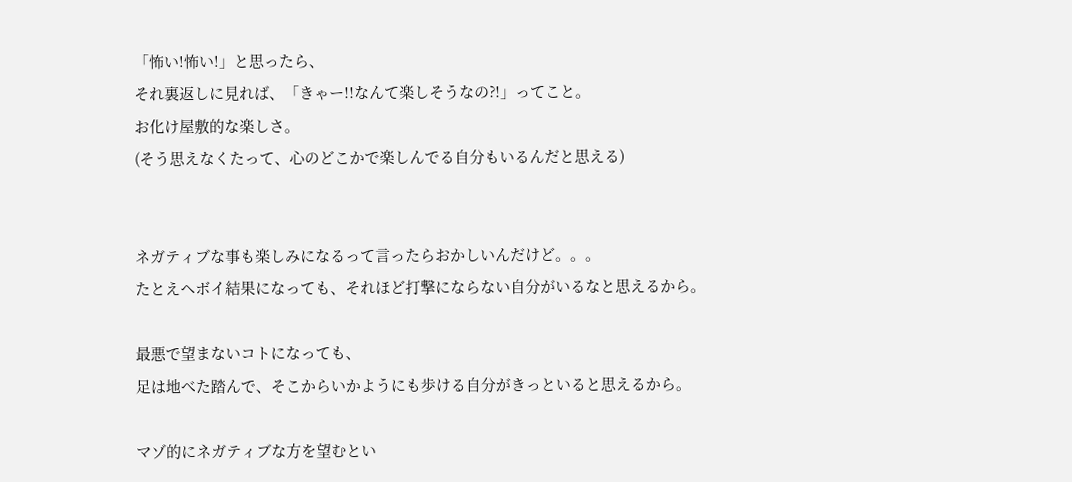「怖い!怖い!」と思ったら、
それ裏返しに見れば、「きゃー!!なんて楽しそうなの?!」ってこと。
お化け屋敷的な楽しさ。
(そう思えなくたって、心のどこかで楽しんでる自分もいるんだと思える)


ネガティブな事も楽しみになるって言ったらおかしいんだけど。。。
たとえヘボイ結果になっても、それほど打撃にならない自分がいるなと思えるから。

最悪で望まないコトになっても、
足は地べた踏んで、そこからいかようにも歩ける自分がきっといると思えるから。

マゾ的にネガティブな方を望むとい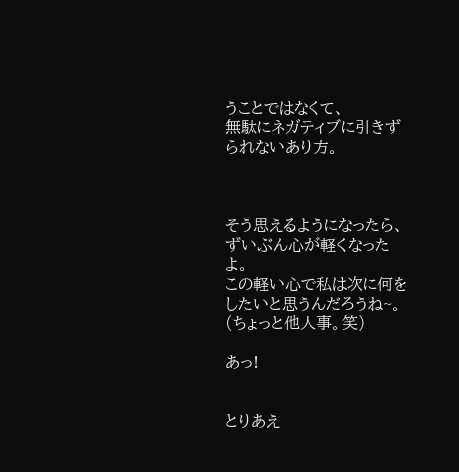うことではなくて、
無駄にネガティブに引きずられないあり方。



そう思えるようになったら、ずいぶん心が軽くなったよ。
この軽い心で私は次に何をしたいと思うんだろうね~。
(ちょっと他人事。笑)

あっ!


とりあえ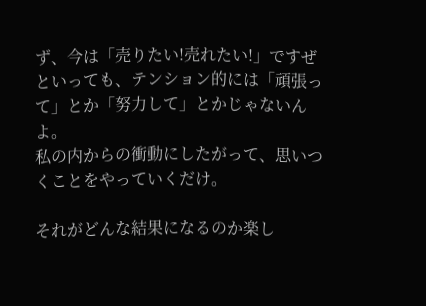ず、今は「売りたい!売れたい!」ですぜ
といっても、テンション的には「頑張って」とか「努力して」とかじゃないんよ。
私の内からの衝動にしたがって、思いつくことをやっていくだけ。

それがどんな結果になるのか楽し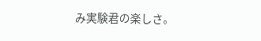み実験君の楽しさ。